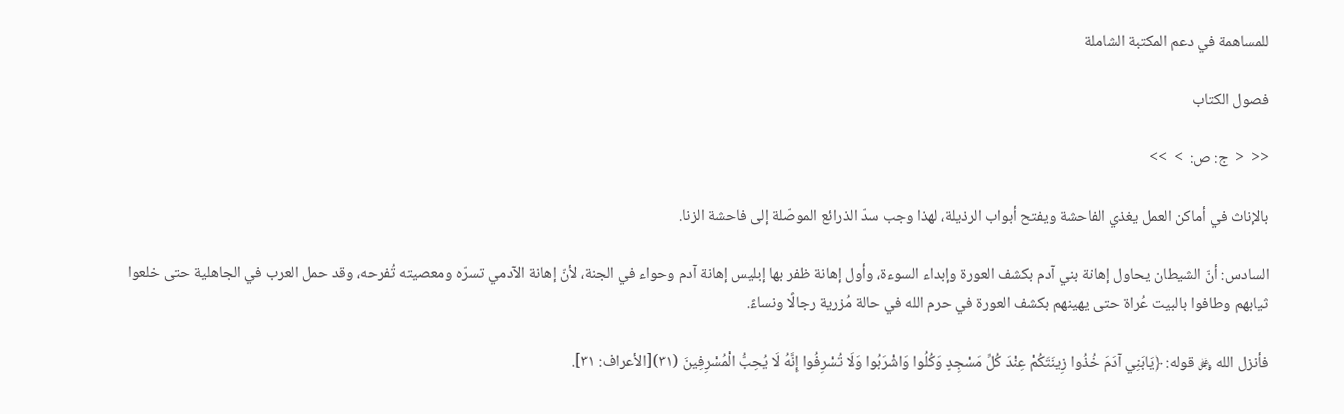للمساهمة في دعم المكتبة الشاملة

فصول الكتاب

<<  <  ج: ص:  >  >>

بالإناث في أماكن العمل يغذي الفاحشة ويفتح أبواب الرذيلة، لهذا وجب سدّ الذرائع الموصّلة إلى فاحشة الزنا.

السادس: أنّ الشيطان يحاول إهانة بني آدم بكشف العورة وإبداء السوءة، وأول إهانة ظفر بها إبليس إهانة آدم وحواء في الجنة، لأنّ إهانة الآدمي تسرّه ومعصيته تُفرحه، وقد حمل العرب في الجاهلية حتى خلعوا ثيابهم وطافوا بالبيت عُراة حتى يهينهم بكشف العورة في حرم الله في حالة مُزرية رجالًا ونساءً.

فأنزل الله ﷿ قوله: ﴿يَابَنِي آدَمَ خُذُوا زِينَتَكُمْ عِنْدَ كُلِّ مَسْجِدٍ وَكُلُوا وَاشْرَبُوا وَلَا تُسْرِفُوا إِنَّهُ لَا يُحِبُّ الْمُسْرِفِينَ (٣١)[الأعراف: ٣١].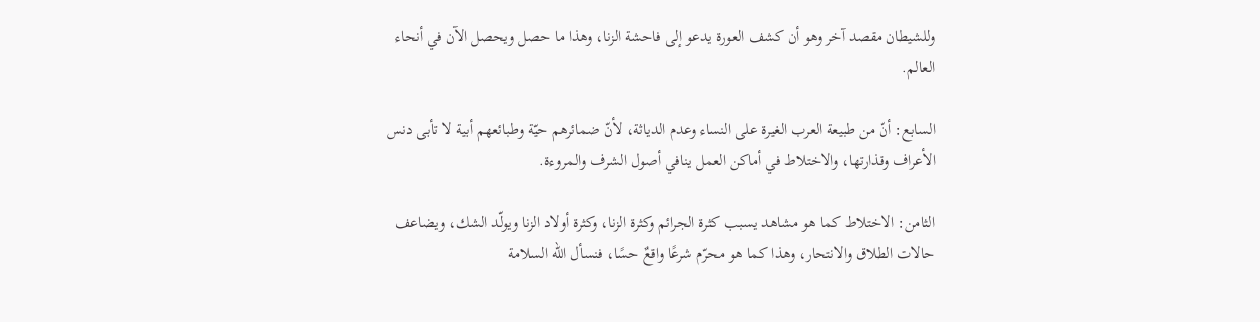وللشيطان مقصد آخر وهو أن كشف العورة يدعو إلى فاحشة الزنا، وهذا ما حصل ويحصل الآن في أنحاء العالم.

السابع: أنّ من طبيعة العرب الغيرة على النساء وعدم الدياثة، لأنّ ضمائرهم حيّة وطبائعهم أبية لا تأبى دنس الأعراف وقذارتها، والاختلاط في أماكن العمل ينافي أصول الشرف والمروءة.

الثامن: الاختلاط كما هو مشاهد يسبب كثرة الجرائم وكثرة الزنا، وكثرة أولاد الزنا ويولّد الشك، ويضاعف حالات الطلاق والانتحار، وهذا كما هو محرّم شرعًا واقعٌ حسًا، فنسأل الله السلامة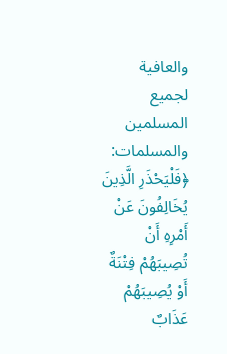والعافية لجميع المسلمين والمسلمات: ﴿فَلْيَحْذَرِ الَّذِينَ يُخَالِفُونَ عَنْ أَمْرِهِ أَنْ تُصِيبَهُمْ فِتْنَةٌ أَوْ يُصِيبَهُمْ عَذَابٌ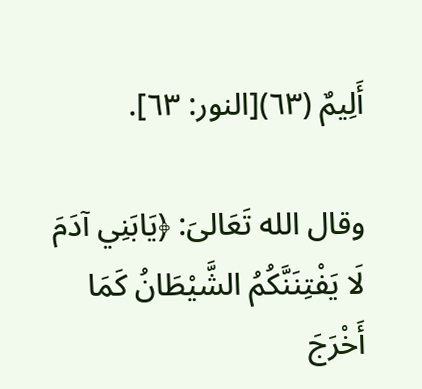أَلِيمٌ (٦٣)[النور: ٦٣].

وقال الله تَعَالىَ: ﴿يَابَنِي آدَمَ لَا يَفْتِنَنَّكُمُ الشَّيْطَانُ كَمَا أَخْرَجَ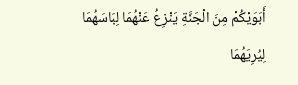أَبَوَيْكُمْ مِنَ الْجَنَّةِ يَنْزِعُ عَنْهُمَا لِبَاسَهُمَا لِيُرِيَهُمَا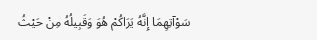سَوْآتِهِمَا إِنَّهُ يَرَاكُمْ هُوَ وَقَبِيلُهُ مِنْ حَيْثُ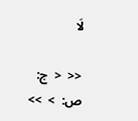لَا

<<  <  ج: ص:  >  >>